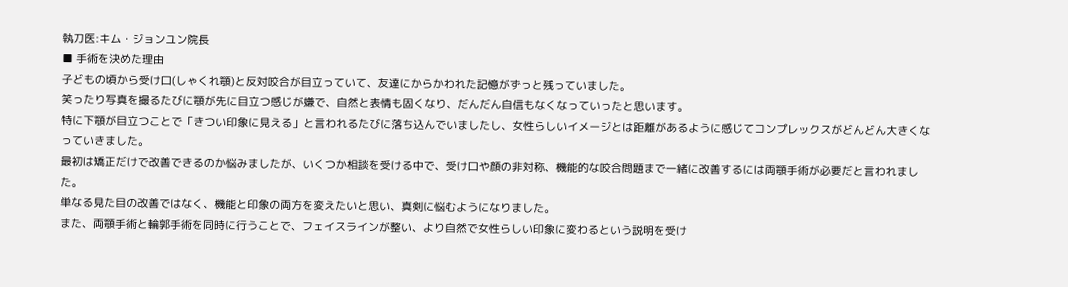執刀医:キム・ジョンユン院長
■ 手術を決めた理由
子どもの頃から受け口(しゃくれ顎)と反対咬合が目立っていて、友達にからかわれた記憶がずっと残っていました。
笑ったり写真を撮るたびに顎が先に目立つ感じが嫌で、自然と表情も固くなり、だんだん自信もなくなっていったと思います。
特に下顎が目立つことで「きつい印象に見える」と言われるたびに落ち込んでいましたし、女性らしいイメージとは距離があるように感じてコンプレックスがどんどん大きくなっていきました。
最初は矯正だけで改善できるのか悩みましたが、いくつか相談を受ける中で、受け口や顔の非対称、機能的な咬合問題まで一緒に改善するには両顎手術が必要だと言われました。
単なる見た目の改善ではなく、機能と印象の両方を変えたいと思い、真剣に悩むようになりました。
また、両顎手術と輪郭手術を同時に行うことで、フェイスラインが整い、より自然で女性らしい印象に変わるという説明を受け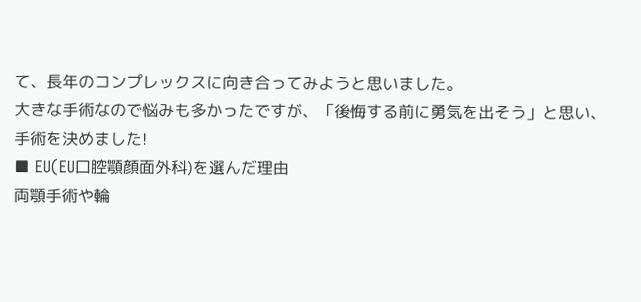て、長年のコンプレックスに向き合ってみようと思いました。
大きな手術なので悩みも多かったですが、「後悔する前に勇気を出そう」と思い、手術を決めました!
■ EU(EU口腔顎顔面外科)を選んだ理由
両顎手術や輪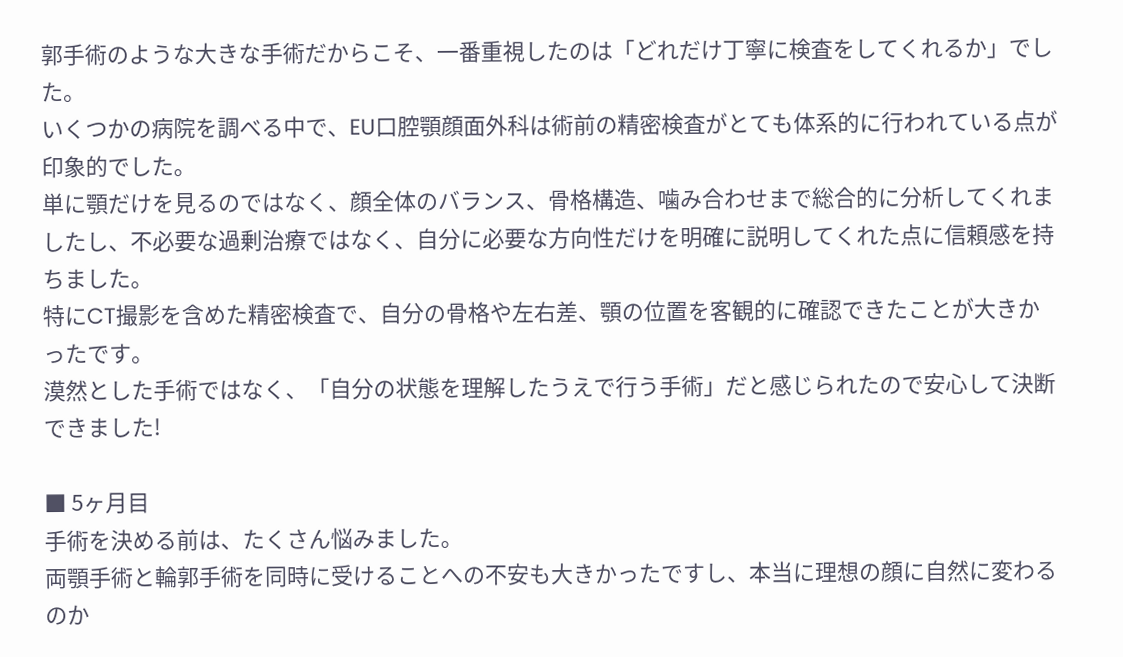郭手術のような大きな手術だからこそ、一番重視したのは「どれだけ丁寧に検査をしてくれるか」でした。
いくつかの病院を調べる中で、EU口腔顎顔面外科は術前の精密検査がとても体系的に行われている点が印象的でした。
単に顎だけを見るのではなく、顔全体のバランス、骨格構造、噛み合わせまで総合的に分析してくれましたし、不必要な過剰治療ではなく、自分に必要な方向性だけを明確に説明してくれた点に信頼感を持ちました。
特にCT撮影を含めた精密検査で、自分の骨格や左右差、顎の位置を客観的に確認できたことが大きかったです。
漠然とした手術ではなく、「自分の状態を理解したうえで行う手術」だと感じられたので安心して決断できました!

■ 5ヶ月目
手術を決める前は、たくさん悩みました。
両顎手術と輪郭手術を同時に受けることへの不安も大きかったですし、本当に理想の顔に自然に変わるのか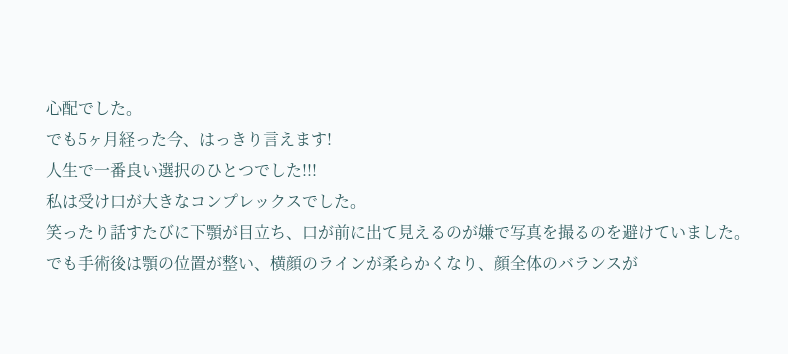心配でした。
でも5ヶ月経った今、はっきり言えます!
人生で一番良い選択のひとつでした!!!
私は受け口が大きなコンプレックスでした。
笑ったり話すたびに下顎が目立ち、口が前に出て見えるのが嫌で写真を撮るのを避けていました。
でも手術後は顎の位置が整い、横顔のラインが柔らかくなり、顔全体のバランスが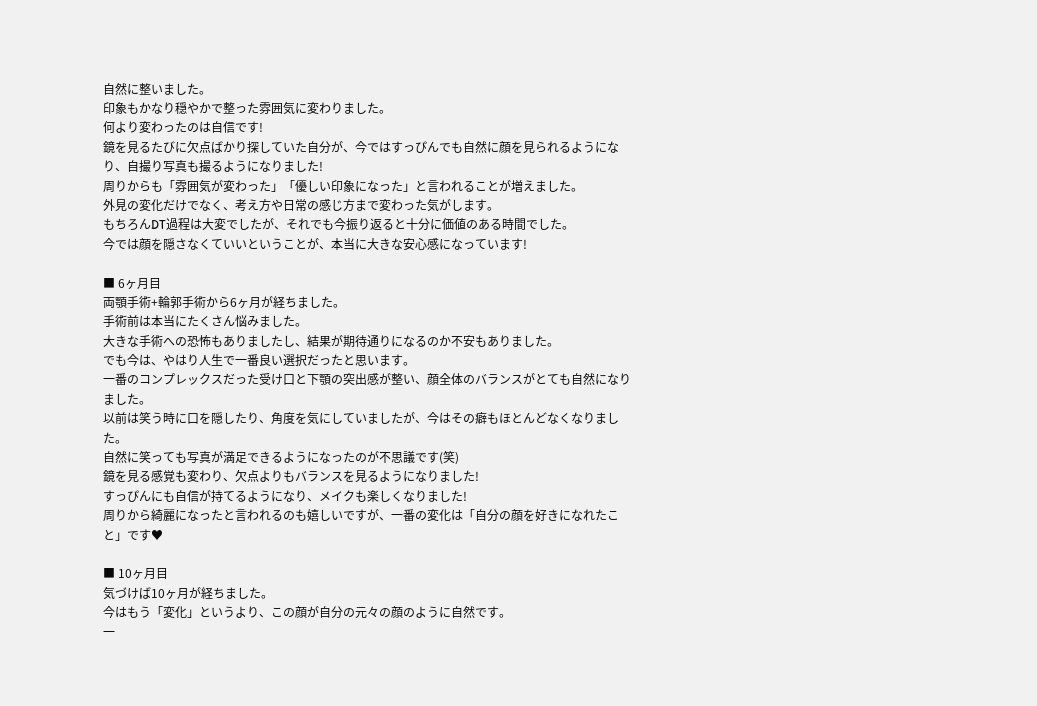自然に整いました。
印象もかなり穏やかで整った雰囲気に変わりました。
何より変わったのは自信です!
鏡を見るたびに欠点ばかり探していた自分が、今ではすっぴんでも自然に顔を見られるようになり、自撮り写真も撮るようになりました!
周りからも「雰囲気が変わった」「優しい印象になった」と言われることが増えました。
外見の変化だけでなく、考え方や日常の感じ方まで変わった気がします。
もちろんDT過程は大変でしたが、それでも今振り返ると十分に価値のある時間でした。
今では顔を隠さなくていいということが、本当に大きな安心感になっています!

■ 6ヶ月目
両顎手術+輪郭手術から6ヶ月が経ちました。
手術前は本当にたくさん悩みました。
大きな手術への恐怖もありましたし、結果が期待通りになるのか不安もありました。
でも今は、やはり人生で一番良い選択だったと思います。
一番のコンプレックスだった受け口と下顎の突出感が整い、顔全体のバランスがとても自然になりました。
以前は笑う時に口を隠したり、角度を気にしていましたが、今はその癖もほとんどなくなりました。
自然に笑っても写真が満足できるようになったのが不思議です(笑)
鏡を見る感覚も変わり、欠点よりもバランスを見るようになりました!
すっぴんにも自信が持てるようになり、メイクも楽しくなりました!
周りから綺麗になったと言われるのも嬉しいですが、一番の変化は「自分の顔を好きになれたこと」です♥

■ 10ヶ月目
気づけば10ヶ月が経ちました。
今はもう「変化」というより、この顔が自分の元々の顔のように自然です。
一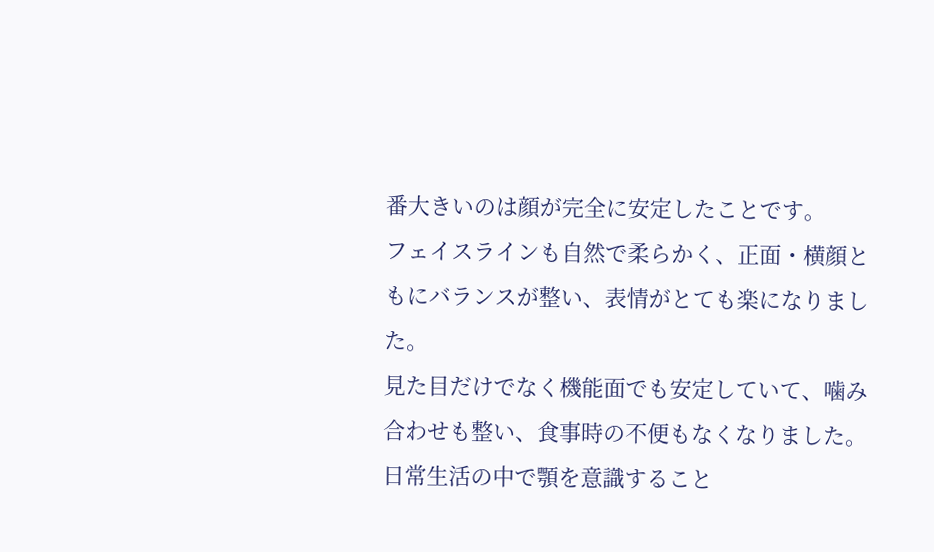番大きいのは顔が完全に安定したことです。
フェイスラインも自然で柔らかく、正面・横顔ともにバランスが整い、表情がとても楽になりました。
見た目だけでなく機能面でも安定していて、噛み合わせも整い、食事時の不便もなくなりました。
日常生活の中で顎を意識すること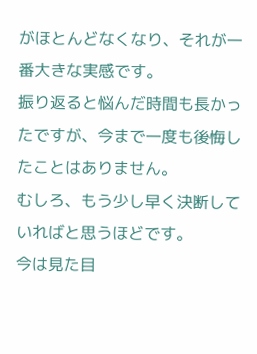がほとんどなくなり、それが一番大きな実感です。
振り返ると悩んだ時間も長かったですが、今まで一度も後悔したことはありません。
むしろ、もう少し早く決断していればと思うほどです。
今は見た目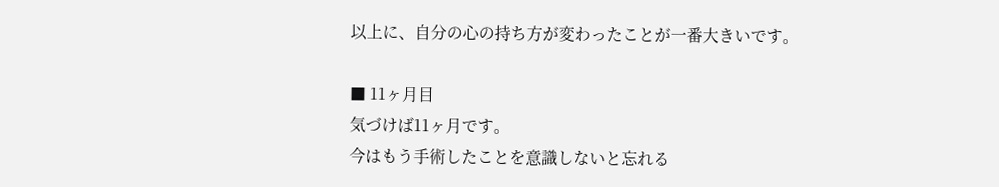以上に、自分の心の持ち方が変わったことが一番大きいです。

■ 11ヶ月目
気づけば11ヶ月です。
今はもう手術したことを意識しないと忘れる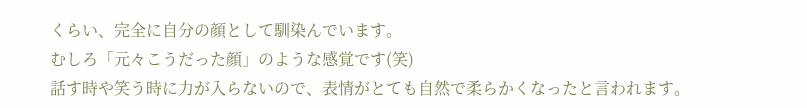くらい、完全に自分の顔として馴染んでいます。
むしろ「元々こうだった顔」のような感覚です(笑)
話す時や笑う時に力が入らないので、表情がとても自然で柔らかくなったと言われます。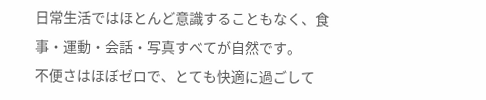日常生活ではほとんど意識することもなく、食事・運動・会話・写真すべてが自然です。
不便さはほぼゼロで、とても快適に過ごして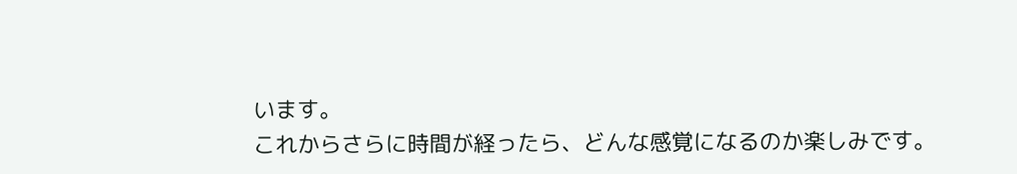います。
これからさらに時間が経ったら、どんな感覚になるのか楽しみです。